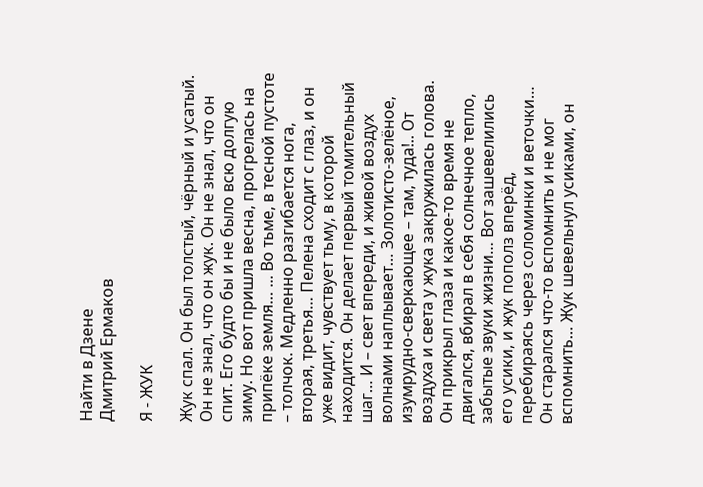Найти в Дзене
Дмитрий Ермаков

Я - ЖУК

Жук спал. Он был толстый, чёрный и усатый. Он не знал, что он жук. Он не знал, что он спит. Его будто бы и не было всю долгую зиму. Но вот пришла весна, прогрелась на припёке земля… ... Во тьме, в тесной пустоте – толчок. Медленно разгибается нога, вторая, третья… Пелена сходит с глаз, и он уже видит, чувствует тьму, в которой находится. Он делает первый томительный шаг… И – свет впереди, и живой воздух волнами наплывает… Золотисто-зелёное, изумрудно-сверкающее – там, туда!.. От воздуха и света у жука закружилась голова. Он прикрыл глаза и какое-то время не двигался, вбирал в себя солнечное тепло, забытые звуки жизни… Вот зашевелились его усики, и жук пополз вперёд, перебираясь через соломинки и веточки… Он старался что-то вспомнить и не мог вспомнить… Жук шевельнул усиками, он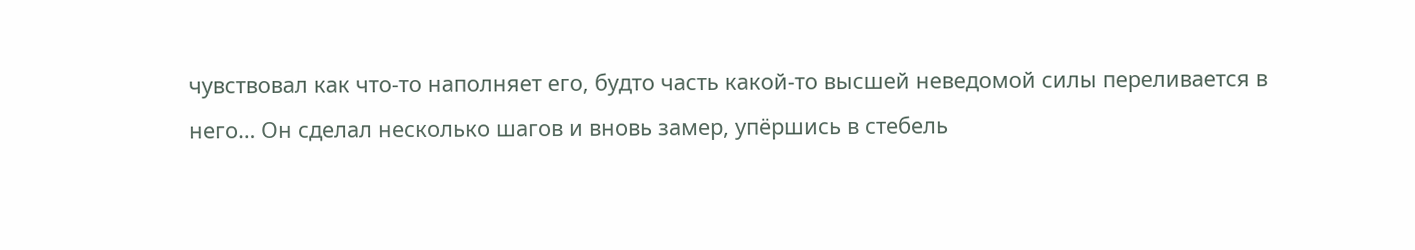чувствовал как что-то наполняет его, будто часть какой-то высшей неведомой силы переливается в него… Он сделал несколько шагов и вновь замер, упёршись в стебель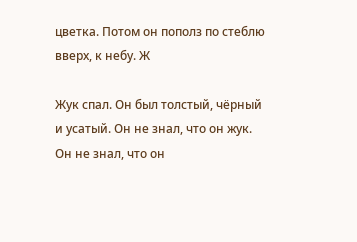цветка. Потом он пополз по стеблю вверх, к небу. Ж

Жук спал. Он был толстый, чёрный и усатый. Он не знал, что он жук. Он не знал, что он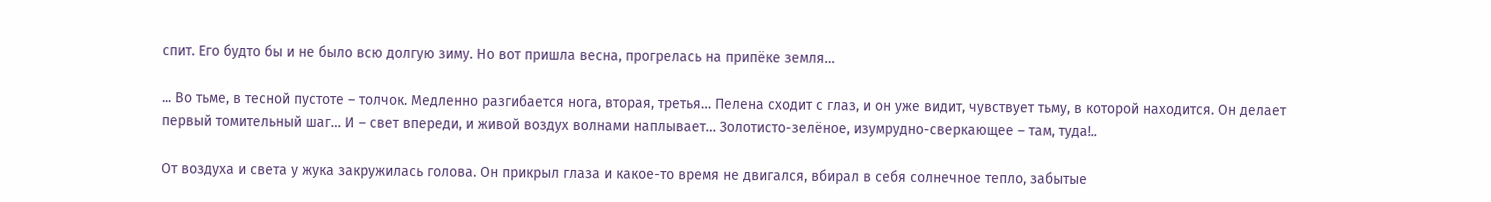спит. Его будто бы и не было всю долгую зиму. Но вот пришла весна, прогрелась на припёке земля…

... Во тьме, в тесной пустоте – толчок. Медленно разгибается нога, вторая, третья… Пелена сходит с глаз, и он уже видит, чувствует тьму, в которой находится. Он делает первый томительный шаг… И – свет впереди, и живой воздух волнами наплывает… Золотисто-зелёное, изумрудно-сверкающее – там, туда!..

От воздуха и света у жука закружилась голова. Он прикрыл глаза и какое-то время не двигался, вбирал в себя солнечное тепло, забытые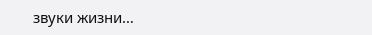звуки жизни…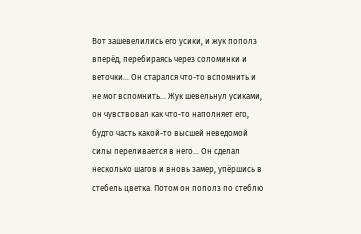Вот зашевелились его усики, и жук пополз вперёд, перебираясь через соломинки и веточки… Он старался что-то вспомнить и не мог вспомнить… Жук шевельнул усиками, он чувствовал как что-то наполняет его, будто часть какой-то высшей неведомой силы переливается в него… Он сделал несколько шагов и вновь замер, упёршись в стебель цветка. Потом он пополз по стеблю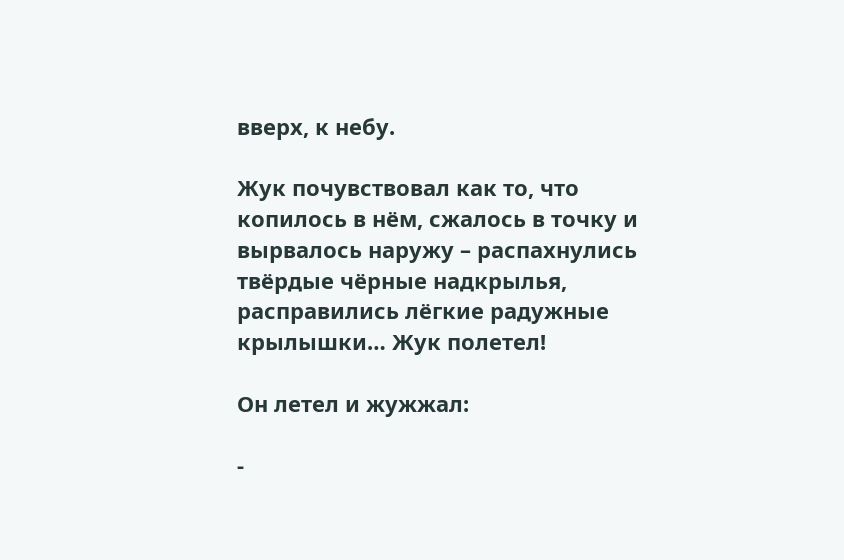вверх, к небу.

Жук почувствовал как то, что копилось в нём, сжалось в точку и вырвалось наружу – распахнулись твёрдые чёрные надкрылья, расправились лёгкие радужные крылышки… Жук полетел!

Он летел и жужжал:

-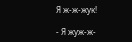Я ж-ж-жук!

- Я жуж-ж-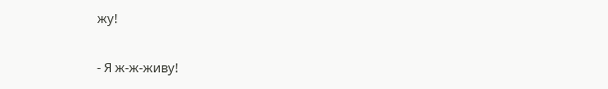жу!

- Я ж-ж-живу!